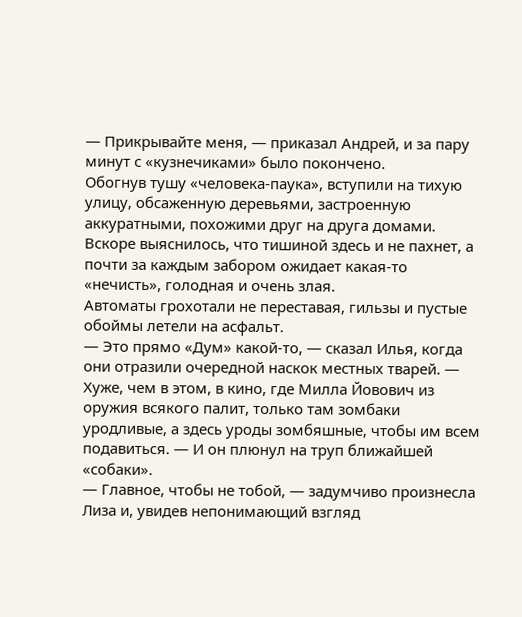— Прикрывайте меня, — приказал Андрей, и за пару минут с «кузнечиками» было покончено.
Обогнув тушу «человека-паука», вступили на тихую улицу, обсаженную деревьями, застроенную аккуратными, похожими друг на друга домами. Вскоре выяснилось, что тишиной здесь и не пахнет, а почти за каждым забором ожидает какая-то «нечисть», голодная и очень злая.
Автоматы грохотали не переставая, гильзы и пустые обоймы летели на асфальт.
— Это прямо «Дум» какой-то, — сказал Илья, когда они отразили очередной наскок местных тварей. — Хуже, чем в этом, в кино, где Милла Йовович из оружия всякого палит, только там зомбаки уродливые, а здесь уроды зомбяшные, чтобы им всем подавиться. — И он плюнул на труп ближайшей «собаки».
— Главное, чтобы не тобой, — задумчиво произнесла Лиза и, увидев непонимающий взгляд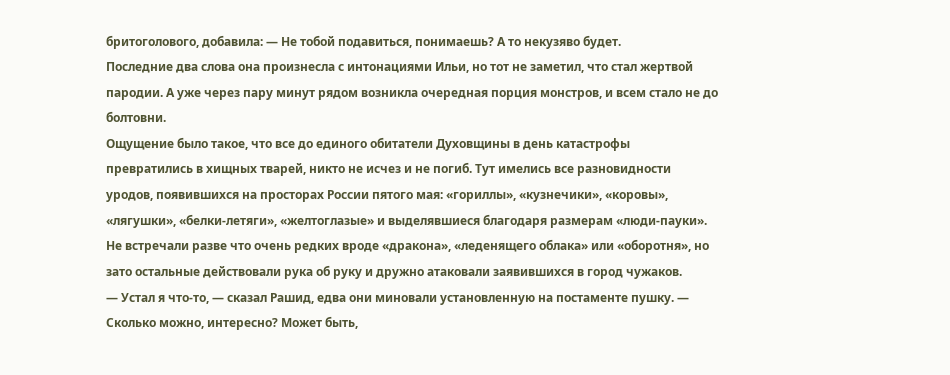бритоголового, добавила: — Не тобой подавиться, понимаешь? А то некузяво будет.
Последние два слова она произнесла с интонациями Ильи, но тот не заметил, что стал жертвой пародии. А уже через пару минут рядом возникла очередная порция монстров, и всем стало не до болтовни.
Ощущение было такое, что все до единого обитатели Духовщины в день катастрофы превратились в хищных тварей, никто не исчез и не погиб. Тут имелись все разновидности уродов, появившихся на просторах России пятого мая: «гориллы», «кузнечики», «коровы», «лягушки», «белки-летяги», «желтоглазые» и выделявшиеся благодаря размерам «люди-пауки».
Не встречали разве что очень редких вроде «дракона», «леденящего облака» или «оборотня», но зато остальные действовали рука об руку и дружно атаковали заявившихся в город чужаков.
— Устал я что-то, — сказал Рашид, едва они миновали установленную на постаменте пушку. — Сколько можно, интересно? Может быть,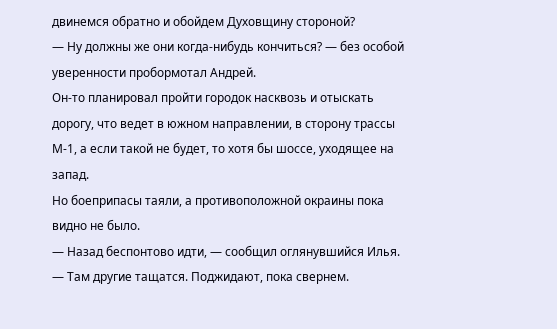двинемся обратно и обойдем Духовщину стороной?
— Ну должны же они когда-нибудь кончиться? — без особой уверенности пробормотал Андрей.
Он-то планировал пройти городок насквозь и отыскать дорогу, что ведет в южном направлении, в сторону трассы М-1, а если такой не будет, то хотя бы шоссе, уходящее на запад.
Но боеприпасы таяли, а противоположной окраины пока видно не было.
— Назад беспонтово идти, — сообщил оглянувшийся Илья. — Там другие тащатся. Поджидают, пока свернем.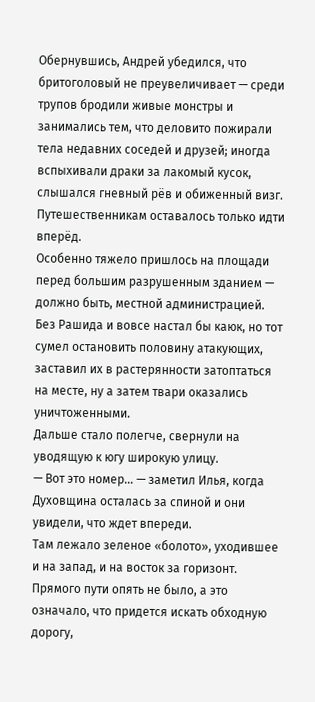Обернувшись, Андрей убедился, что бритоголовый не преувеличивает — среди трупов бродили живые монстры и занимались тем, что деловито пожирали тела недавних соседей и друзей; иногда вспыхивали драки за лакомый кусок, слышался гневный рёв и обиженный визг.
Путешественникам оставалось только идти вперёд.
Особенно тяжело пришлось на площади перед большим разрушенным зданием — должно быть, местной администрацией. Без Рашида и вовсе настал бы каюк, но тот сумел остановить половину атакующих, заставил их в растерянности затоптаться на месте, ну а затем твари оказались уничтоженными.
Дальше стало полегче, свернули на уводящую к югу широкую улицу.
— Вот это номер… — заметил Илья, когда Духовщина осталась за спиной и они увидели, что ждет впереди.
Там лежало зеленое «болото», уходившее и на запад, и на восток за горизонт. Прямого пути опять не было, а это означало, что придется искать обходную дорогу,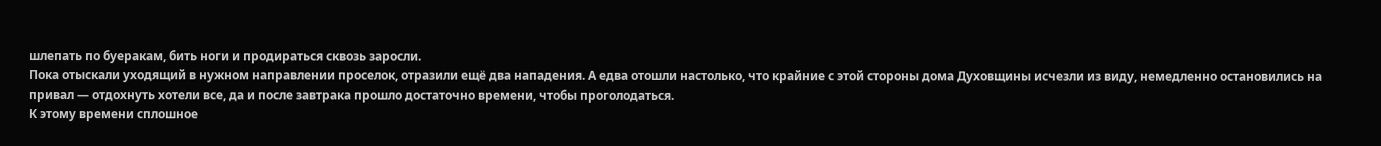шлепать по буеракам, бить ноги и продираться сквозь заросли.
Пока отыскали уходящий в нужном направлении проселок, отразили ещё два нападения. А едва отошли настолько, что крайние с этой стороны дома Духовщины исчезли из виду, немедленно остановились на привал — отдохнуть хотели все, да и после завтрака прошло достаточно времени, чтобы проголодаться.
К этому времени сплошное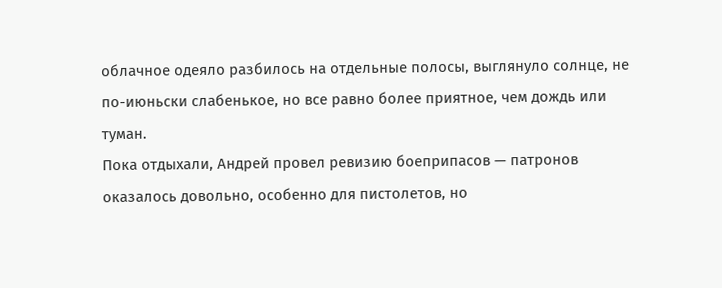облачное одеяло разбилось на отдельные полосы, выглянуло солнце, не по-июньски слабенькое, но все равно более приятное, чем дождь или туман.
Пока отдыхали, Андрей провел ревизию боеприпасов — патронов оказалось довольно, особенно для пистолетов, но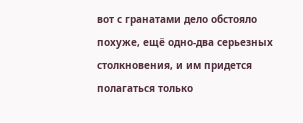вот с гранатами дело обстояло похуже, ещё одно-два серьезных столкновения, и им придется полагаться только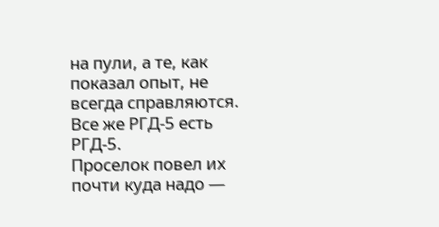на пули, а те, как показал опыт, не всегда справляются.
Все же РГД-5 есть РГД-5.
Проселок повел их почти куда надо —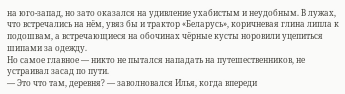на юго-запад, но зато оказался на удивление ухабистым и неудобным. В лужах, что встречались на нём, увяз бы и трактор «Беларусь», коричневая глина липла к подошвам, а встречающиеся на обочинах чёрные кусты норовили уцепиться шипами за одежду.
Но самое главное — никто не пытался нападать на путешественников, не устраивал засад по пути.
— Это что там, деревня? — заволновался Илья, когда впереди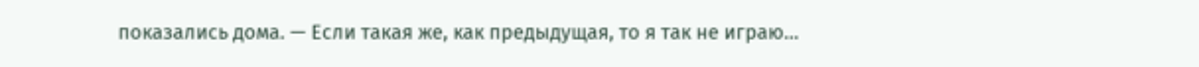показались дома. — Если такая же, как предыдущая, то я так не играю…